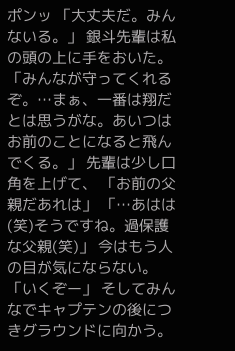ポンッ 「大丈夫だ。みんないる。」 銀斗先輩は私の頭の上に手をおいた。 「みんなが守ってくれるぞ。…まぁ、一番は翔だとは思うがな。あいつはお前のことになると飛んでくる。」 先輩は少し口角を上げて、 「お前の父親だあれは」 「…あはは(笑)そうですね。過保護な父親(笑)」 今はもう人の目が気にならない。 「いくぞー」 そしてみんなでキャプテンの後につきグラウンドに向かう。